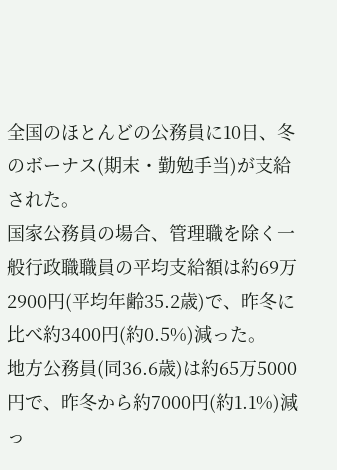全国のほとんどの公務員に10日、冬のボーナス(期末・勤勉手当)が支給された。
国家公務員の場合、管理職を除く一般行政職職員の平均支給額は約69万2900円(平均年齢35.2歳)で、昨冬に比べ約3400円(約0.5%)減った。
地方公務員(同36.6歳)は約65万5000円で、昨冬から約7000円(約1.1%)減っ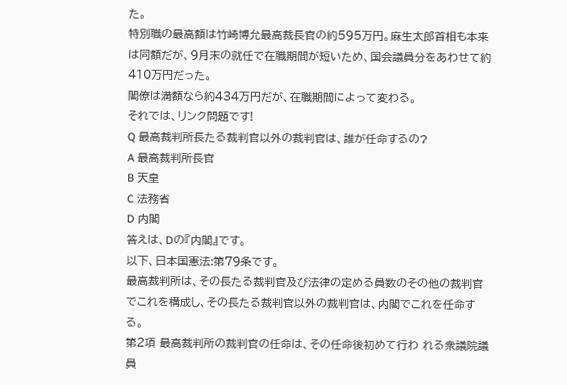た。
特別職の最高額は竹崎博允最高裁長官の約595万円。麻生太郎首相も本来は同額だが、9月末の就任で在職期間が短いため、国会議員分をあわせて約410万円だった。
閣僚は満額なら約434万円だが、在職期間によって変わる。
それでは、リンク問題です!
Q 最高裁判所長たる裁判官以外の裁判官は、誰が任命するの?
A 最高裁判所長官
B 天皇
C 法務省
D 内閣
答えは、Dの『内閣』です。
以下、日本国憲法:第79条です。
最高裁判所は、その長たる裁判官及び法律の定める員数のその他の裁判官でこれを構成し、その長たる裁判官以外の裁判官は、内閣でこれを任命する。
第2項 最高裁判所の裁判官の任命は、その任命後初めて行わ れる衆議院議員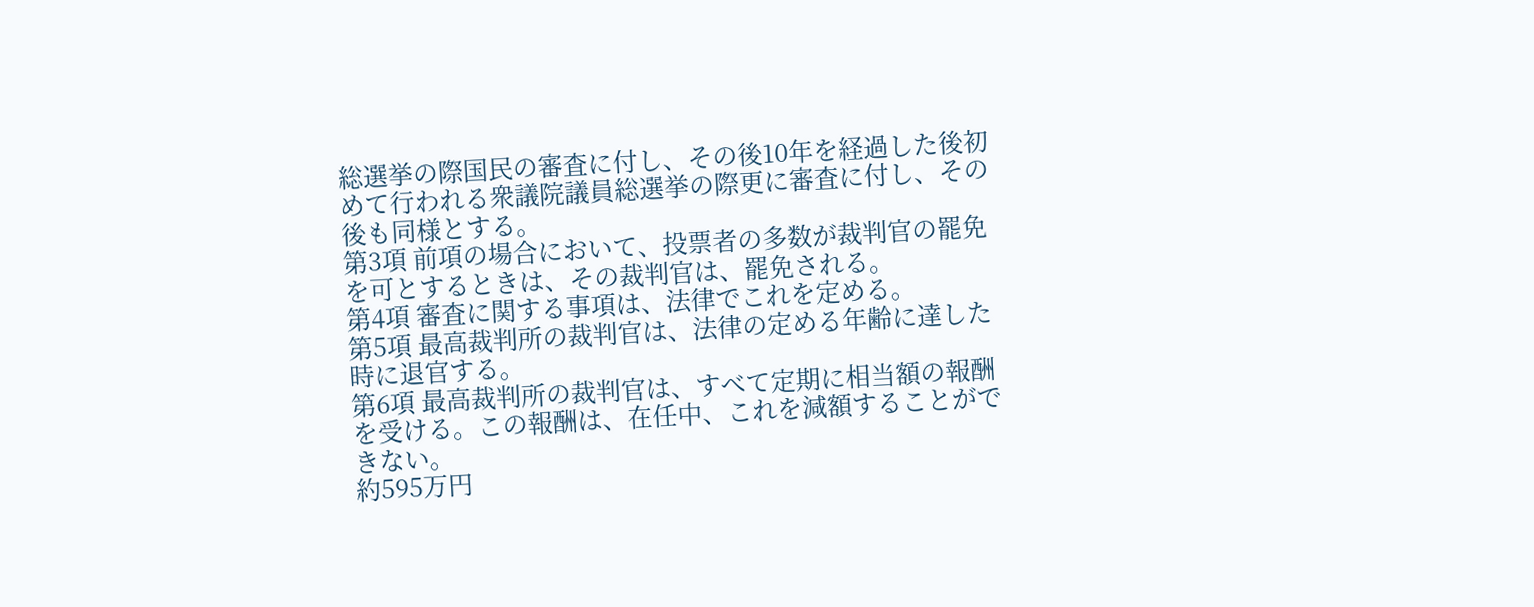総選挙の際国民の審査に付し、その後10年を経過した後初めて行われる衆議院議員総選挙の際更に審査に付し、その後も同様とする。
第3項 前項の場合において、投票者の多数が裁判官の罷免を可とするときは、その裁判官は、罷免される。
第4項 審査に関する事項は、法律でこれを定める。
第5項 最高裁判所の裁判官は、法律の定める年齢に達した時に退官する。
第6項 最高裁判所の裁判官は、すべて定期に相当額の報酬を受ける。この報酬は、在任中、これを減額することができない。
約595万円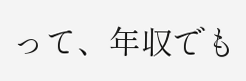って、年収でも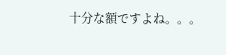十分な額ですよね。。。